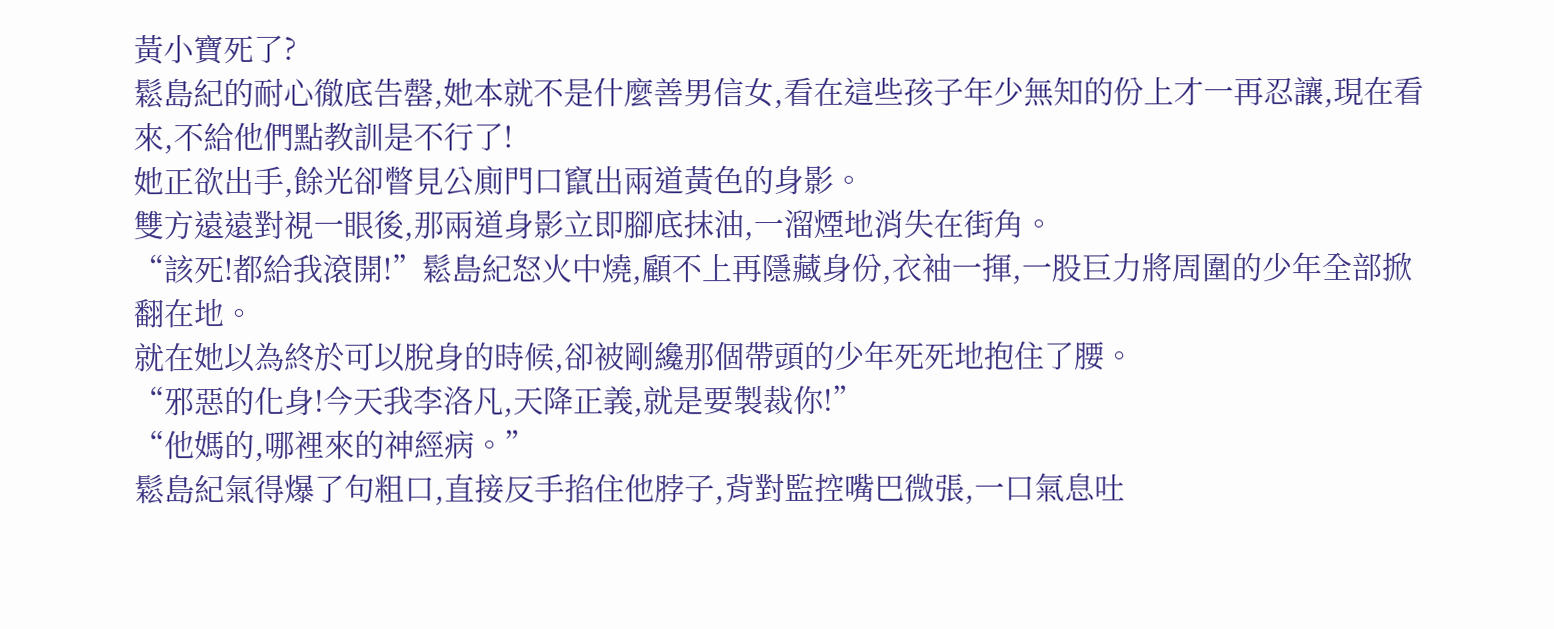黃小寶死了?
鬆島紀的耐心徹底告罄,她本就不是什麼善男信女,看在這些孩子年少無知的份上才一再忍讓,現在看來,不給他們點教訓是不行了!
她正欲出手,餘光卻瞥見公廁門口竄出兩道黃色的身影。
雙方遠遠對視一眼後,那兩道身影立即腳底抹油,一溜煙地消失在街角。
“該死!都給我滾開!”鬆島紀怒火中燒,顧不上再隱藏身份,衣袖一揮,一股巨力將周圍的少年全部掀翻在地。
就在她以為終於可以脫身的時候,卻被剛纔那個帶頭的少年死死地抱住了腰。
“邪惡的化身!今天我李洛凡,天降正義,就是要製裁你!”
“他媽的,哪裡來的神經病。”
鬆島紀氣得爆了句粗口,直接反手掐住他脖子,背對監控嘴巴微張,一口氣息吐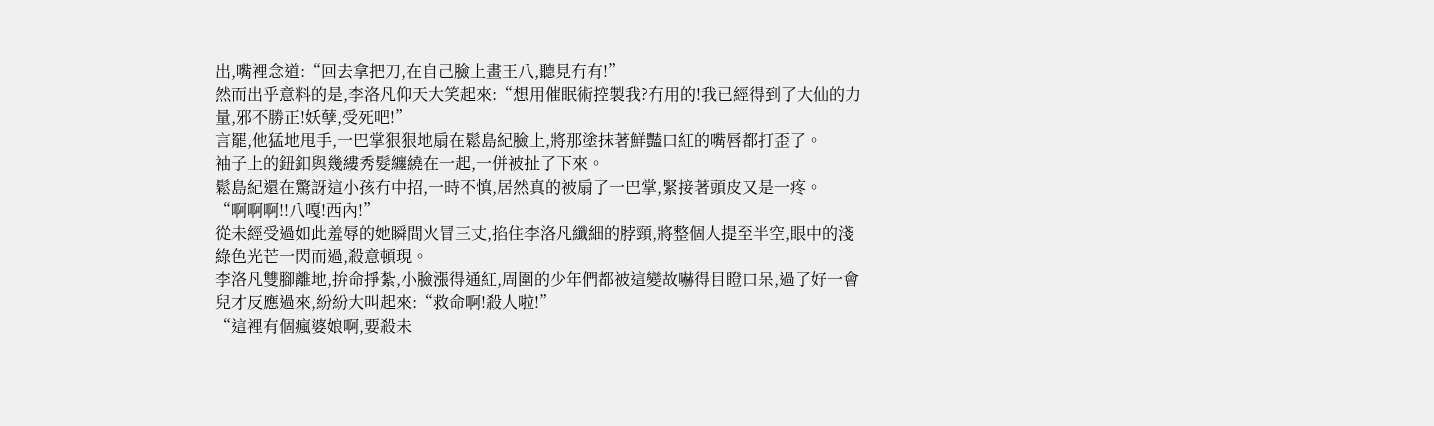出,嘴裡念道:“回去拿把刀,在自己臉上畫王八,聽見冇有!”
然而出乎意料的是,李洛凡仰天大笑起來:“想用催眠術控製我?冇用的!我已經得到了大仙的力量,邪不勝正!妖孽,受死吧!”
言罷,他猛地甩手,一巴掌狠狠地扇在鬆島紀臉上,將那塗抹著鮮豔口紅的嘴唇都打歪了。
袖子上的鈕釦與幾縷秀髮纏繞在一起,一併被扯了下來。
鬆島紀還在驚訝這小孩冇中招,一時不慎,居然真的被扇了一巴掌,緊接著頭皮又是一疼。
“啊啊啊!!八嘎!西內!”
從未經受過如此羞辱的她瞬間火冒三丈,掐住李洛凡纖細的脖頸,將整個人提至半空,眼中的淺綠色光芒一閃而過,殺意頓現。
李洛凡雙腳離地,拚命掙紮,小臉漲得通紅,周圍的少年們都被這變故嚇得目瞪口呆,過了好一會兒才反應過來,紛紛大叫起來:“救命啊!殺人啦!”
“這裡有個瘋婆娘啊,要殺未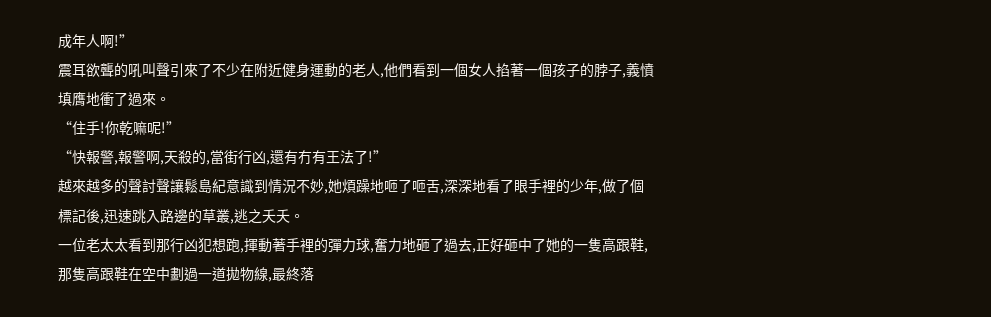成年人啊!”
震耳欲聾的吼叫聲引來了不少在附近健身運動的老人,他們看到一個女人掐著一個孩子的脖子,義憤填膺地衝了過來。
“住手!你乾嘛呢!”
“快報警,報警啊,天殺的,當街行凶,還有冇有王法了!”
越來越多的聲討聲讓鬆島紀意識到情況不妙,她煩躁地咂了咂舌,深深地看了眼手裡的少年,做了個標記後,迅速跳入路邊的草叢,逃之夭夭。
一位老太太看到那行凶犯想跑,揮動著手裡的彈力球,奮力地砸了過去,正好砸中了她的一隻高跟鞋,那隻高跟鞋在空中劃過一道拋物線,最終落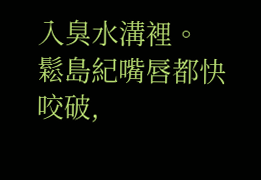入臭水溝裡。
鬆島紀嘴唇都快咬破,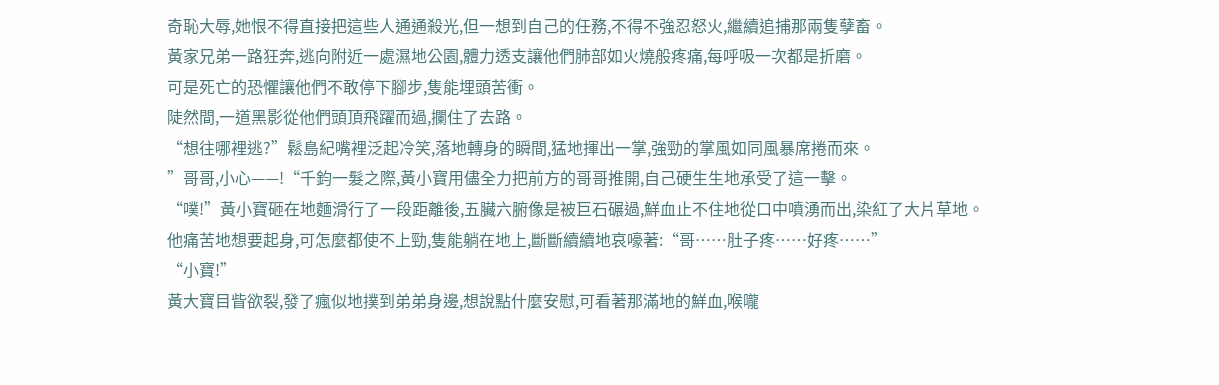奇恥大辱,她恨不得直接把這些人通通殺光,但一想到自己的任務,不得不強忍怒火,繼續追捕那兩隻孽畜。
黃家兄弟一路狂奔,逃向附近一處濕地公園,體力透支讓他們肺部如火燒般疼痛,每呼吸一次都是折磨。
可是死亡的恐懼讓他們不敢停下腳步,隻能埋頭苦衝。
陡然間,一道黑影從他們頭頂飛躍而過,攔住了去路。
“想往哪裡逃?”鬆島紀嘴裡泛起冷笑,落地轉身的瞬間,猛地揮出一掌,強勁的掌風如同風暴席捲而來。
”哥哥,小心——!“千鈞一髮之際,黃小寶用儘全力把前方的哥哥推開,自己硬生生地承受了這一擊。
“噗!”黃小寶砸在地麵滑行了一段距離後,五臟六腑像是被巨石碾過,鮮血止不住地從口中噴湧而出,染紅了大片草地。
他痛苦地想要起身,可怎麼都使不上勁,隻能躺在地上,斷斷續續地哀嚎著:“哥……肚子疼……好疼……”
“小寶!”
黃大寶目眥欲裂,發了瘋似地撲到弟弟身邊,想說點什麼安慰,可看著那滿地的鮮血,喉嚨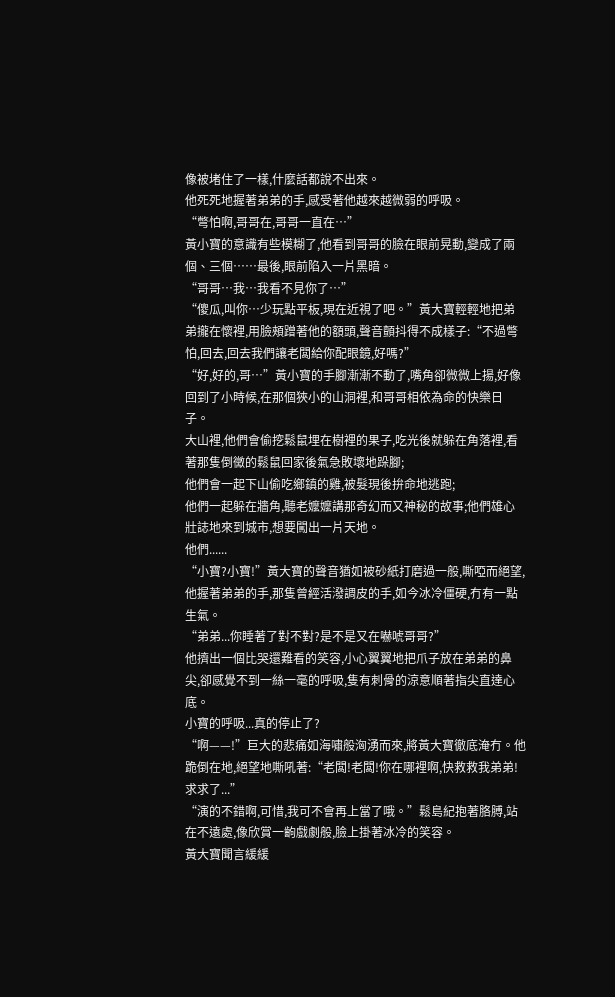像被堵住了一樣,什麼話都說不出來。
他死死地握著弟弟的手,感受著他越來越微弱的呼吸。
“彆怕啊,哥哥在,哥哥一直在…”
黃小寶的意識有些模糊了,他看到哥哥的臉在眼前晃動,變成了兩個、三個……最後,眼前陷入一片黑暗。
“哥哥…我…我看不見你了…”
“傻瓜,叫你…少玩點平板,現在近視了吧。”黃大寶輕輕地把弟弟攏在懷裡,用臉頰蹭著他的額頭,聲音顫抖得不成樣子:“不過彆怕,回去,回去我們讓老闆給你配眼鏡,好嗎?”
“好,好的,哥…”黃小寶的手腳漸漸不動了,嘴角卻微微上揚,好像回到了小時候,在那個狹小的山洞裡,和哥哥相依為命的快樂日子。
大山裡,他們會偷挖鬆鼠埋在樹裡的果子,吃光後就躲在角落裡,看著那隻倒黴的鬆鼠回家後氣急敗壞地跺腳;
他們會一起下山偷吃鄉鎮的雞,被髮現後拚命地逃跑;
他們一起躲在牆角,聽老嬤嬤講那奇幻而又神秘的故事;他們雄心壯誌地來到城市,想要闖出一片天地。
他們......
“小寶?小寶!”黃大寶的聲音猶如被砂紙打磨過一般,嘶啞而絕望,他握著弟弟的手,那隻曾經活潑調皮的手,如今冰冷僵硬,冇有一點生氣。
“弟弟...你睡著了對不對?是不是又在嚇唬哥哥?”
他擠出一個比哭還難看的笑容,小心翼翼地把爪子放在弟弟的鼻尖,卻感覺不到一絲一毫的呼吸,隻有刺骨的涼意順著指尖直達心底。
小寶的呼吸...真的停止了?
“啊——!”巨大的悲痛如海嘯般洶湧而來,將黃大寶徹底淹冇。他跪倒在地,絕望地嘶吼著:“老闆!老闆!你在哪裡啊,快救救我弟弟!求求了...”
“演的不錯啊,可惜,我可不會再上當了哦。”鬆島紀抱著胳膊,站在不遠處,像欣賞一齣戲劇般,臉上掛著冰冷的笑容。
黃大寶聞言緩緩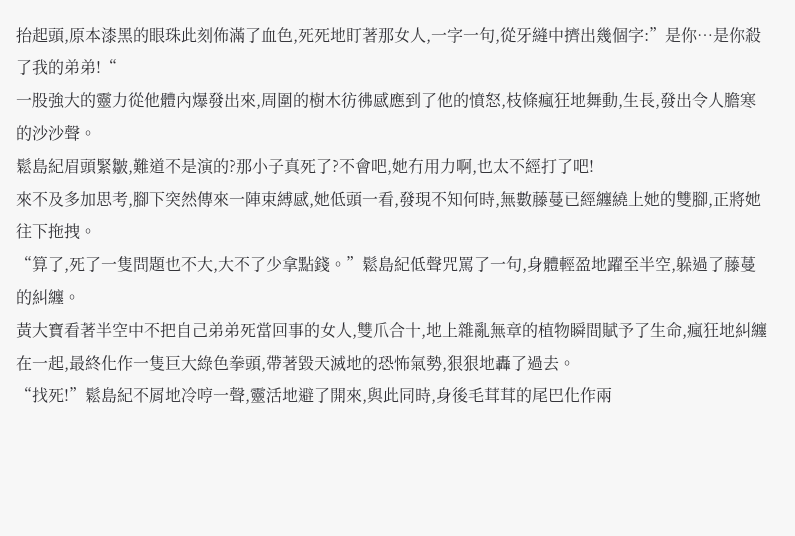抬起頭,原本漆黑的眼珠此刻佈滿了血色,死死地盯著那女人,一字一句,從牙縫中擠出幾個字:”是你…是你殺了我的弟弟!“
一股強大的靈力從他體內爆發出來,周圍的樹木彷彿感應到了他的憤怒,枝條瘋狂地舞動,生長,發出令人膽寒的沙沙聲。
鬆島紀眉頭緊皺,難道不是演的?那小子真死了?不會吧,她冇用力啊,也太不經打了吧!
來不及多加思考,腳下突然傳來一陣束縛感,她低頭一看,發現不知何時,無數藤蔓已經纏繞上她的雙腳,正將她往下拖拽。
“算了,死了一隻問題也不大,大不了少拿點錢。”鬆島紀低聲咒罵了一句,身體輕盈地躍至半空,躲過了藤蔓的糾纏。
黃大寶看著半空中不把自己弟弟死當回事的女人,雙爪合十,地上雜亂無章的植物瞬間賦予了生命,瘋狂地糾纏在一起,最終化作一隻巨大綠色拳頭,帶著毀天滅地的恐怖氣勢,狠狠地轟了過去。
“找死!”鬆島紀不屑地冷哼一聲,靈活地避了開來,與此同時,身後毛茸茸的尾巴化作兩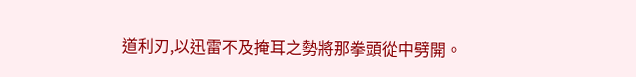道利刃,以迅雷不及掩耳之勢將那拳頭從中劈開。